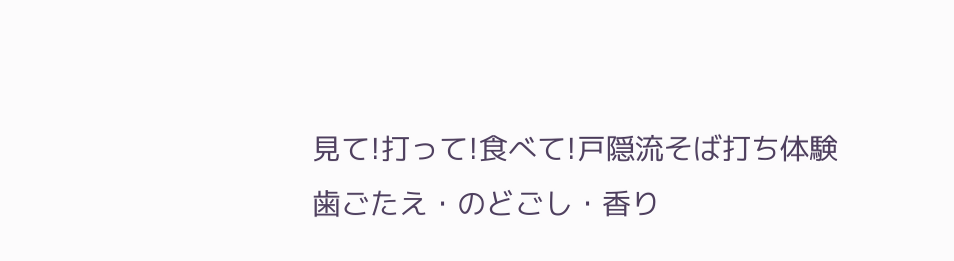見て!打って!食べて!戸隠流そば打ち体験
歯ごたえ・のどごし・香り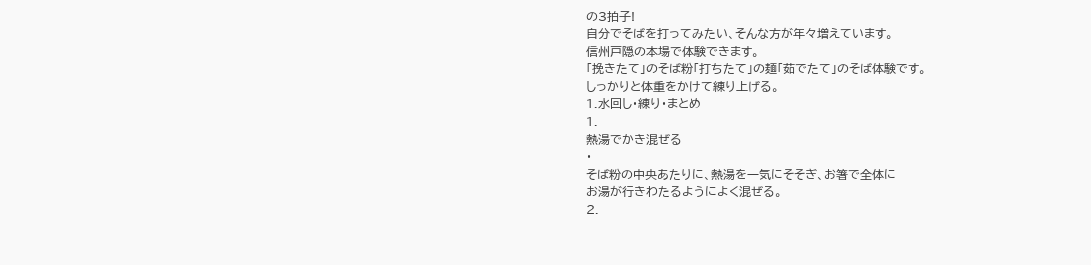の3拍子!
自分でそばを打ってみたい、そんな方が年々増えています。
信州戸隠の本場で体験できます。
「挽きたて」のそば粉「打ちたて」の麺「茹でたて」のそば体験です。
しっかりと体重をかけて練り上げる。
1.水回し・練り・まとめ
1.
熱湯でかき混ぜる
・
そば粉の中央あたりに、熱湯を一気にそそぎ、お箸で全体に
お湯が行きわたるようによく混ぜる。
2.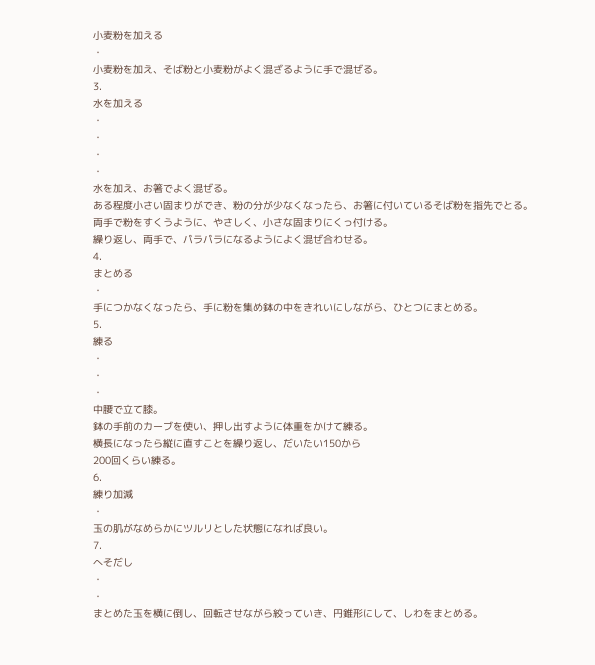小麦粉を加える
・
小麦粉を加え、そば粉と小麦粉がよく混ざるように手で混ぜる。
3.
水を加える
・
・
・
・
水を加え、お箸でよく混ぜる。
ある程度小さい固まりができ、粉の分が少なくなったら、お箸に付いているそば粉を指先でとる。
両手で粉をすくうように、やさしく、小さな固まりにくっ付ける。
繰り返し、両手で、パラパラになるようによく混ぜ合わせる。
4.
まとめる
・
手につかなくなったら、手に粉を集め鉢の中をきれいにしながら、ひとつにまとめる。
5.
練る
・
・
・
中腰で立て膝。
鉢の手前のカーブを使い、押し出すように体重をかけて練る。
横長になったら縦に直すことを繰り返し、だいたい150から
200回くらい練る。
6.
練り加減
・
玉の肌がなめらかにツルリとした状態になれば良い。
7.
へそだし
・
・
まとめた玉を横に倒し、回転させながら絞っていき、円錐形にして、しわをまとめる。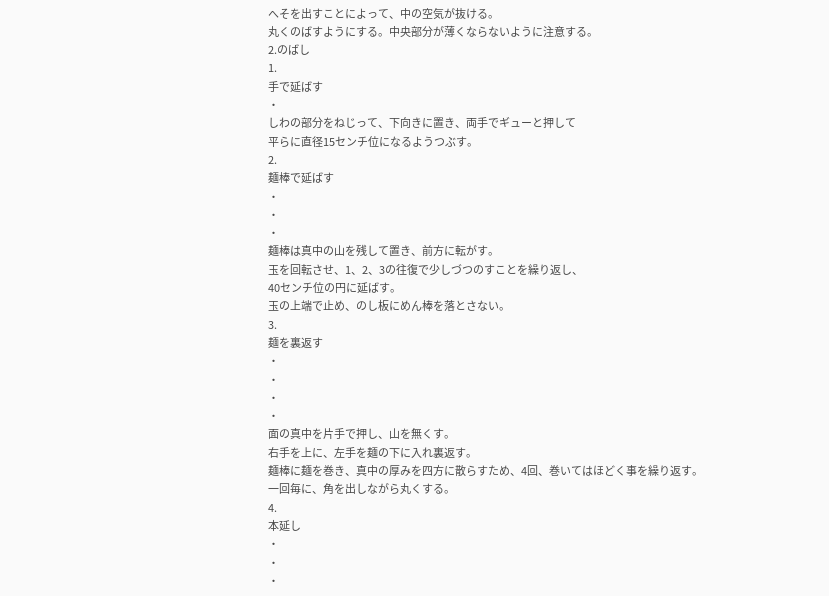へそを出すことによって、中の空気が抜ける。
丸くのばすようにする。中央部分が薄くならないように注意する。
2.のばし
1.
手で延ばす
・
しわの部分をねじって、下向きに置き、両手でギューと押して
平らに直径15センチ位になるようつぶす。
2.
麺棒で延ばす
・
・
・
麺棒は真中の山を残して置き、前方に転がす。
玉を回転させ、1、2、3の往復で少しづつのすことを繰り返し、
40センチ位の円に延ばす。
玉の上端で止め、のし板にめん棒を落とさない。
3.
麺を裏返す
・
・
・
・
面の真中を片手で押し、山を無くす。
右手を上に、左手を麺の下に入れ裏返す。
麺棒に麺を巻き、真中の厚みを四方に散らすため、4回、巻いてはほどく事を繰り返す。
一回毎に、角を出しながら丸くする。
4.
本延し
・
・
・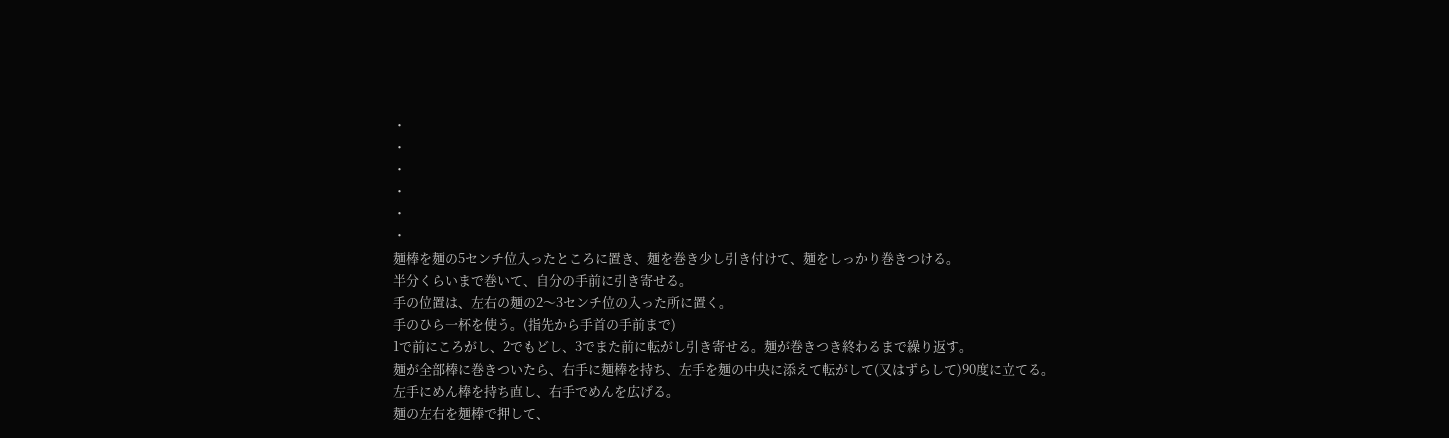・
・
・
・
・
・
麺棒を麺の5センチ位入ったところに置き、麺を巻き少し引き付けて、麺をしっかり巻きつける。
半分くらいまで巻いて、自分の手前に引き寄せる。
手の位置は、左右の麺の2〜3センチ位の入った所に置く。
手のひら一杯を使う。(指先から手首の手前まで)
1で前にころがし、2でもどし、3でまた前に転がし引き寄せる。麺が巻きつき終わるまで繰り返す。
麺が全部棒に巻きついたら、右手に麺棒を持ち、左手を麺の中央に添えて転がして(又はずらして)90度に立てる。
左手にめん棒を持ち直し、右手でめんを広げる。
麺の左右を麺棒で押して、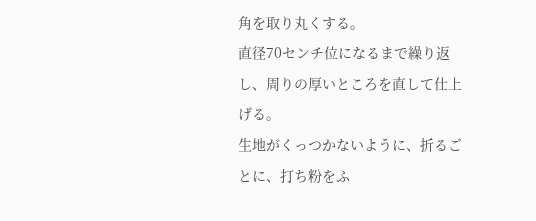角を取り丸くする。
直径70センチ位になるまで繰り返し、周りの厚いところを直して仕上げる。
生地がくっつかないように、折るごとに、打ち粉をふ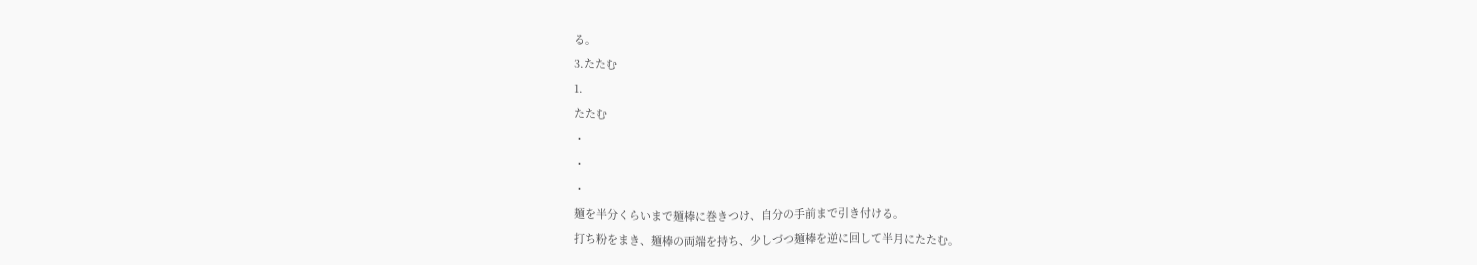る。
3.たたむ
1.
たたむ
・
・
・
麺を半分くらいまで麺棒に巻きつけ、自分の手前まで引き付ける。
打ち粉をまき、麺棒の両端を持ち、少しづつ麺棒を逆に回して半月にたたむ。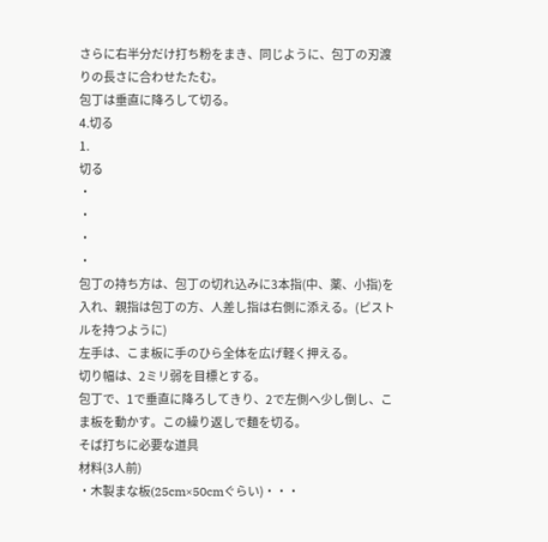さらに右半分だけ打ち粉をまき、同じように、包丁の刃渡りの長さに合わせたたむ。
包丁は垂直に降ろして切る。
4.切る
1.
切る
・
・
・
・
包丁の持ち方は、包丁の切れ込みに3本指(中、薬、小指)を入れ、親指は包丁の方、人差し指は右側に添える。(ピストルを持つように)
左手は、こま板に手のひら全体を広げ軽く押える。
切り幅は、2ミリ弱を目標とする。
包丁で、1で垂直に降ろしてきり、2で左側へ少し倒し、こま板を動かす。この繰り返しで麺を切る。
そば打ちに必要な道具
材料(3人前)
・木製まな板(25cm×50cmぐらい)・・・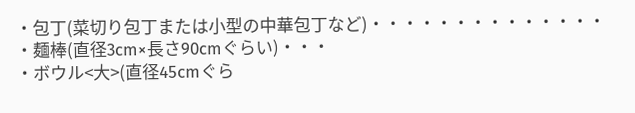・包丁(菜切り包丁または小型の中華包丁など)・・・・・・・・・・・・・・
・麺棒(直径3cm×長さ90cmぐらい)・・・
・ボウル<大>(直径45cmぐら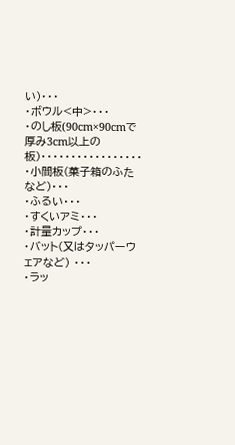い)・・・
・ボウル<中>・・・
・のし板(90cm×90cmで厚み3cm以上の板)・・・・・・・・・・・・・・・・・
・小間板(菓子箱のふたなど)・・・
・ふるい・・・
・すくいアミ・・・
・計量カップ・・・
・バット(又はタッパーウェアなど) ・・・
・ラッ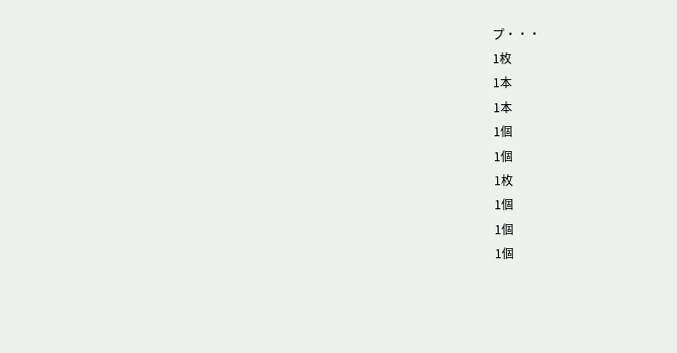プ・・・
1枚
1本
1本
1個
1個
1枚
1個
1個
1個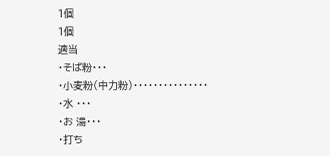1個
1個
適当
・そば粉・・・
・小麦粉(中力粉)・・・・・・・・・・・・・・・
・水 ・・・
・お 湯・・・
・打ち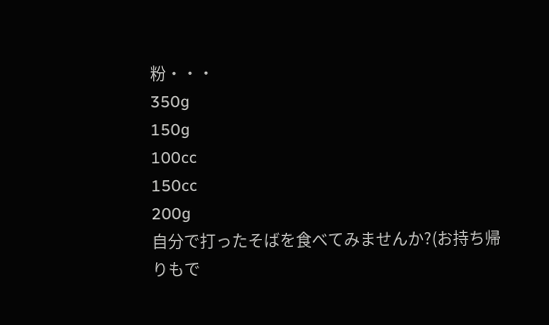粉・・・
350g
150g
100cc
150cc
200g
自分で打ったそばを食べてみませんか?(お持ち帰りもで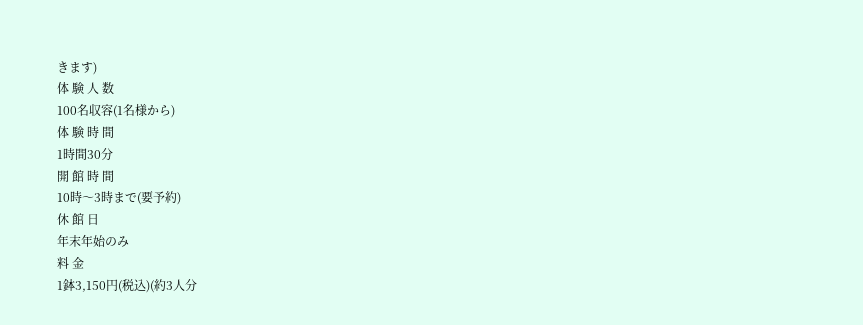きます)
体 験 人 数
100名収容(1名様から)
体 験 時 間
1時間30分
開 館 時 間
10時〜3時まで(要予約)
休 館 日
年末年始のみ
料 金
1鉢3,150円(税込)(約3人分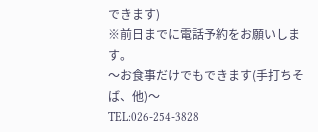できます)
※前日までに電話予約をお願いします。
〜お食事だけでもできます(手打ちそば、他)〜
TEL:026-254-3828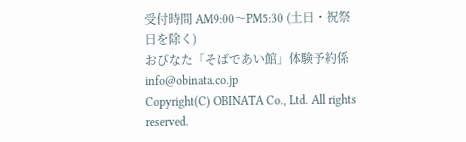受付時間 AM9:00〜PM5:30 (土日・祝祭日を除く)
おびなた「そばであい館」体験予約係
info@obinata.co.jp
Copyright(C) OBINATA Co., Ltd. All rights reserved.